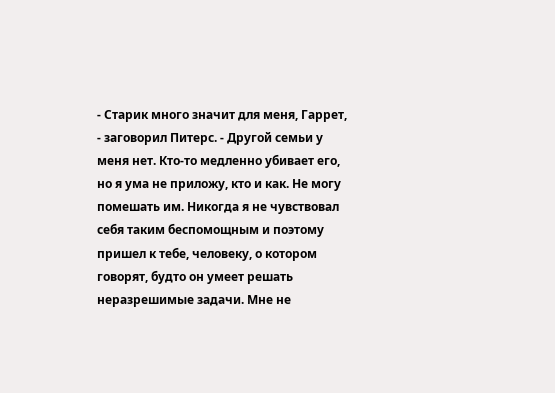- Старик много значит для меня, Гаррет, - заговорил Питерс. - Другой семьи у меня нет. Кто-то медленно убивает его, но я ума не приложу, кто и как. Не могу помешать им. Никогда я не чувствовал себя таким беспомощным и поэтому пришел к тебе, человеку, о котором говорят, будто он умеет решать неразрешимые задачи. Мне не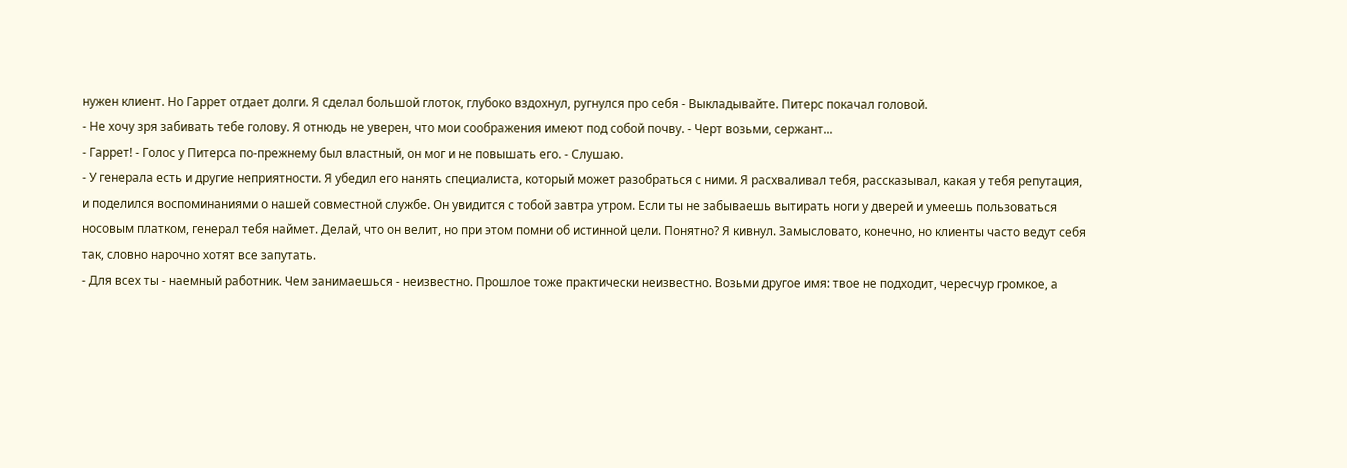нужен клиент. Но Гаррет отдает долги. Я сделал большой глоток, глубоко вздохнул, ругнулся про себя - Выкладывайте. Питерс покачал головой.
- Не хочу зря забивать тебе голову. Я отнюдь не уверен, что мои соображения имеют под собой почву. - Черт возьми, сержант...
- Гаррет! - Голос у Питерса по-прежнему был властный, он мог и не повышать его. - Слушаю.
- У генерала есть и другие неприятности. Я убедил его нанять специалиста, который может разобраться с ними. Я расхваливал тебя, рассказывал, какая у тебя репутация, и поделился воспоминаниями о нашей совместной службе. Он увидится с тобой завтра утром. Если ты не забываешь вытирать ноги у дверей и умеешь пользоваться носовым платком, генерал тебя наймет. Делай, что он велит, но при этом помни об истинной цели. Понятно? Я кивнул. Замысловато, конечно, но клиенты часто ведут себя так, словно нарочно хотят все запутать.
- Для всех ты - наемный работник. Чем занимаешься - неизвестно. Прошлое тоже практически неизвестно. Возьми другое имя: твое не подходит, чересчур громкое, а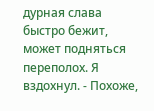дурная слава быстро бежит, может подняться переполох. Я вздохнул. - Похоже,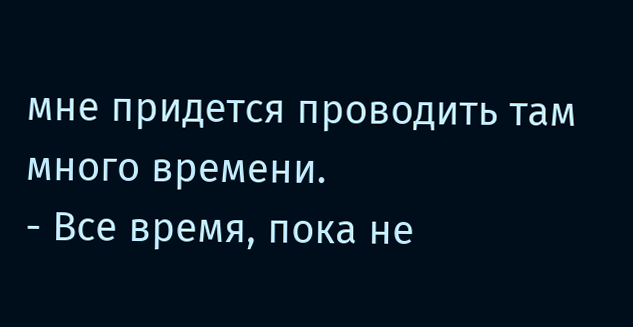мне придется проводить там много времени.
- Все время, пока не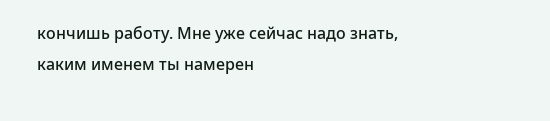кончишь работу. Мне уже сейчас надо знать, каким именем ты намерен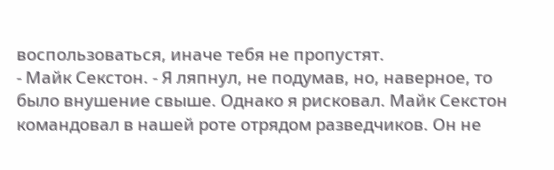воспользоваться, иначе тебя не пропустят.
- Майк Секстон. - Я ляпнул, не подумав, но, наверное, то было внушение свыше. Однако я рисковал. Майк Секстон командовал в нашей роте отрядом разведчиков. Он не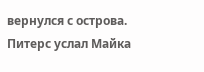вернулся с острова. Питерс услал Майка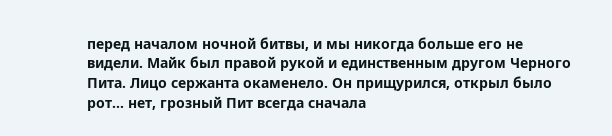перед началом ночной битвы, и мы никогда больше его не видели. Майк был правой рукой и единственным другом Черного Пита. Лицо сержанта окаменело. Он прищурился, открыл было рот... нет, грозный Пит всегда сначала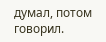думал, потом говорил.